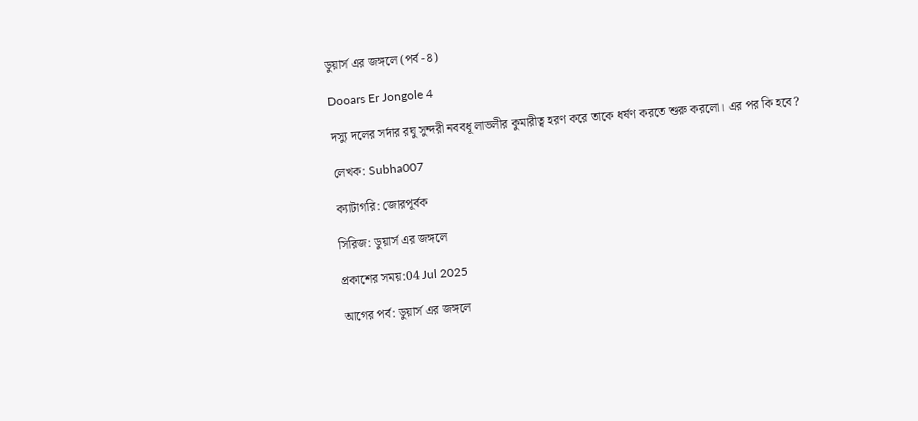ডুয়ার্স এর জঙ্গলে (পর্ব -৪)

Dooars Er Jongole 4

দস্যু দলের সর্দার রঘু সুন্দরী নববধূ লাভলীর কুমারীত্ব হরণ করে তাকে ধর্ষণ করতে শুরু করলো। এর পর কি হবে?

লেখক: Subha007

ক্যাটাগরি: জোরপূর্বক

সিরিজ: ডুয়ার্স এর জঙ্গলে

প্রকাশের সময়:04 Jul 2025

আগের পর্ব: ডুয়ার্স এর জঙ্গলে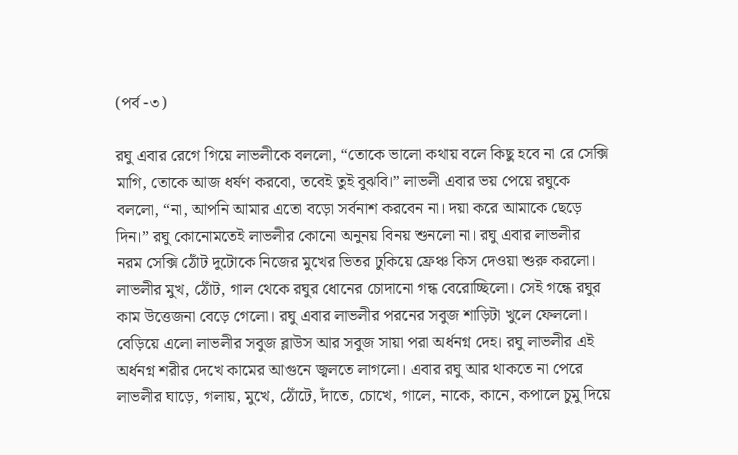(পর্ব -৩)

রঘু এবার রেগে গিয়ে লাভলীকে বললো, “তোকে ভালো কথায় বলে কিছু হবে না রে সেক্সি মাগি, তোকে আজ ধর্ষণ করবো, তবেই তুই বুঝবি।” লাভলী এবার ভয় পেয়ে রঘুকে বললো, “না, আপনি আমার এতো বড়ো সর্বনাশ করবেন না। দয়া করে আমাকে ছেড়ে দিন।” রঘু কোনোমতেই লাভলীর কোনো অনুনয় বিনয় শুনলো না। রঘু এবার লাভলীর নরম সেক্সি ঠোঁট দুটোকে নিজের মুখের ভিতর ঢুকিয়ে ফ্রেঞ্চ কিস দেওয়া শুরু করলো। লাভলীর মুখ, ঠোঁট, গাল থেকে রঘুর ধোনের চোদানো গন্ধ বেরোচ্ছিলো। সেই গন্ধে রঘুর কাম উত্তেজনা বেড়ে গেলো। রঘু এবার লাভলীর পরনের সবুজ শাড়িটা খুলে ফেললো। বেড়িয়ে এলো লাভলীর সবুজ ব্লাউস আর সবুজ সায়া পরা অর্ধনগ্ন দেহ। রঘু লাভলীর এই অর্ধনগ্ন শরীর দেখে কামের আগুনে জ্বলতে লাগলো। এবার রঘু আর থাকতে না পেরে লাভলীর ঘাড়ে, গলায়, মুখে, ঠোঁটে, দাঁতে, চোখে, গালে, নাকে, কানে, কপালে চুমু দিয়ে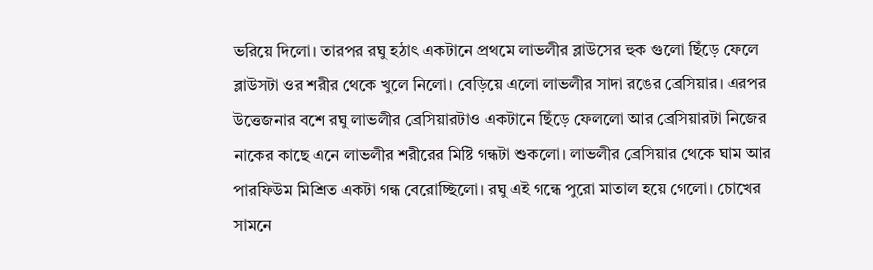ভরিয়ে দিলো। তারপর রঘু হঠাৎ একটানে প্রথমে লাভলীর ব্লাউসের হুক গুলো ছিঁড়ে ফেলে ব্লাউসটা ওর শরীর থেকে খুলে নিলো। বেড়িয়ে এলো লাভলীর সাদা রঙের ব্রেসিয়ার। এরপর উত্তেজনার বশে রঘু লাভলীর ব্রেসিয়ারটাও একটানে ছিঁড়ে ফেললো আর ব্রেসিয়ারটা নিজের নাকের কাছে এনে লাভলীর শরীরের মিষ্টি গন্ধটা শুকলো। লাভলীর ব্রেসিয়ার থেকে ঘাম আর পারফিউম মিশ্রিত একটা গন্ধ বেরোচ্ছিলো। রঘু এই গন্ধে পুরো মাতাল হয়ে গেলো। চোখের সামনে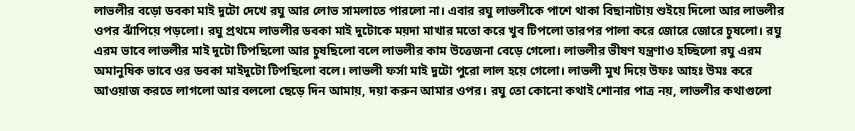লাভলীর বড়ো ডবকা মাই দুটো দেখে রঘু আর লোভ সামলাতে পারলো না। এবার রঘু লাভলীকে পাশে থাকা বিছানাটায় শুইয়ে দিলো আর লাভলীর ওপর ঝাঁপিয়ে পড়লো। রঘু প্রথমে লাভলীর ডবকা মাই দুটোকে ময়দা মাখার মতো করে খুব টিপলো তারপর পালা করে জোরে জোরে চুষলো। রঘু এরম ভাবে লাভলীর মাই দুটো টিপছিলো আর চুষছিলো বলে লাভলীর কাম উত্তেজনা বেড়ে গেলো। লাভলীর ভীষণ যন্ত্রণাও হচ্ছিলো রঘু এরম অমানুষিক ভাবে ওর ডবকা মাইদুটো টিপছিলো বলে। লাভলী ফর্সা মাই দুটো পুরো লাল হয়ে গেলো। লাভলী মুখ দিয়ে উফঃ আহঃ উমঃ করে আওয়াজ করতে লাগলো আর বললো ছেড়ে দিন আমায়, দয়া করুন আমার ওপর। রঘু তো কোনো কথাই শোনার পাত্র নয়, লাভলীর কথাগুলো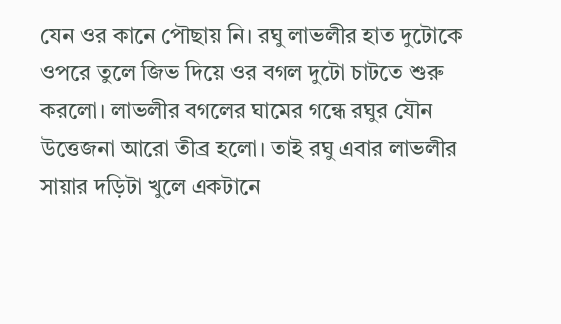যেন ওর কানে পৌছায় নি। রঘু লাভলীর হাত দুটোকে ওপরে তুলে জিভ দিয়ে ওর বগল দুটো চাটতে শুরু করলো। লাভলীর বগলের ঘামের গন্ধে রঘুর যৌন উত্তেজনা আরো তীব্র হলো। তাই রঘু এবার লাভলীর সায়ার দড়িটা খুলে একটানে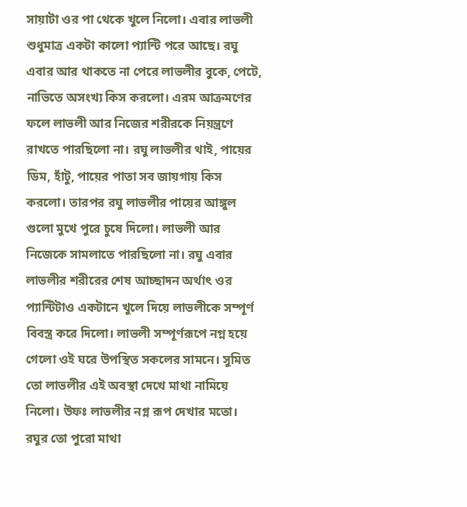সায়াটা ওর পা থেকে খুলে নিলো। এবার লাভলী শুধুমাত্র একটা কালো প্যান্টি পরে আছে। রঘু এবার আর থাকতে না পেরে লাভলীর বুকে, পেটে, নাভিতে অসংখ্য কিস করলো। এরম আক্রমণের ফলে লাভলী আর নিজের শরীরকে নিয়ন্ত্রণে রাখতে পারছিলো না। রঘু লাভলীর থাই, পায়ের ডিম, হাঁটু, পায়ের পাতা সব জায়গায় কিস করলো। তারপর রঘু লাভলীর পায়ের আঙ্গুল গুলো মুখে পুরে চুষে দিলো। লাভলী আর নিজেকে সামলাতে পারছিলো না। রঘু এবার লাভলীর শরীরের শেষ আচ্ছাদন অর্থাৎ ওর প্যান্টিটাও একটানে খুলে দিয়ে লাভলীকে সম্পূর্ণ বিবস্ত্র করে দিলো। লাভলী সম্পূর্ণরূপে নগ্ন হয়ে গেলো ওই ঘরে উপস্থিত সকলের সামনে। সুমিত তো লাভলীর এই অবস্থা দেখে মাথা নামিয়ে নিলো। উফঃ লাভলীর নগ্ন রূপ দেখার মতো। রঘুর তো পুরো মাথা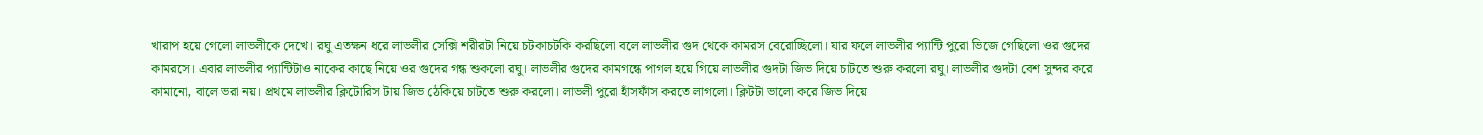খারাপ হয়ে গেলো লাভলীকে দেখে। রঘু এতক্ষন ধরে লাভলীর সেক্সি শরীরটা নিয়ে চটকাচটকি করছিলো বলে লাভলীর গুদ থেকে কামরস বেরোচ্ছিলো। যার ফলে লাভলীর প্যান্টি পুরো ভিজে গেছিলো ওর গুদের কামরসে। এবার লাভলীর প্যান্টিটাও নাকের কাছে নিয়ে ওর গুদের গন্ধ শুকলো রঘু। লাভলীর গুদের কামগন্ধে পাগল হয়ে গিয়ে লাভলীর গুদটা জিভ দিয়ে চাটতে শুরু করলো রঘু। লাভলীর গুদটা বেশ সুন্দর করে কামানো, বালে ভরা নয়। প্রথমে লাভলীর ক্লিটোরিস টায় জিভ ঠেকিয়ে চাটতে শুরু করলো। লাভলী পুরো হাঁসফাঁস করতে লাগলো। ক্লিটটা ভালো করে জিভ দিয়ে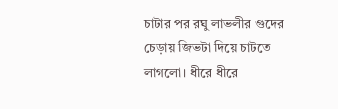চাটার পর রঘু লাভলীর গুদের চেড়ায় জিভটা দিয়ে চাটতে লাগলো। ধীরে ধীরে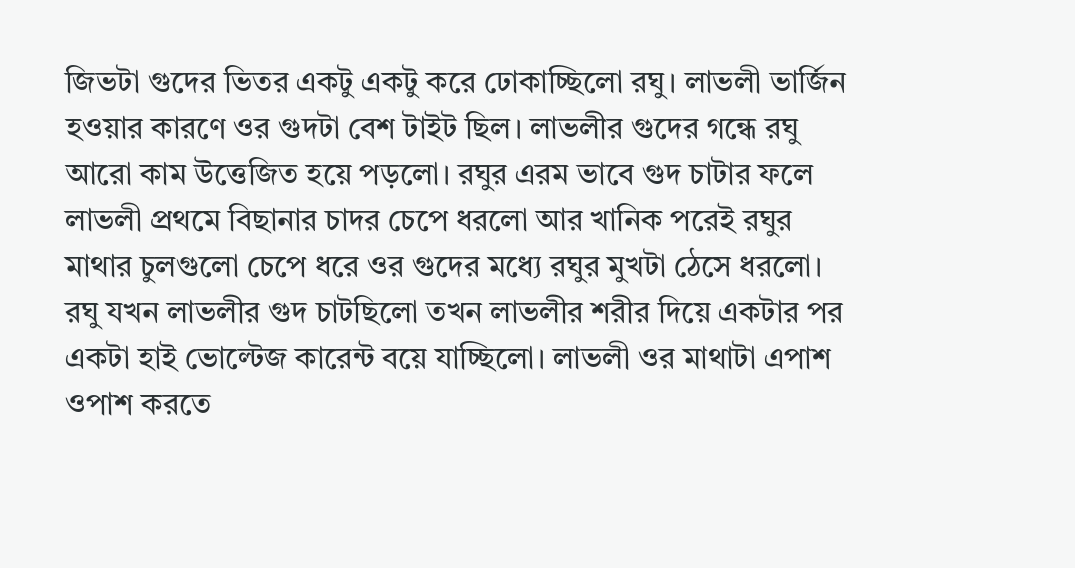জিভটা গুদের ভিতর একটু একটু করে ঢোকাচ্ছিলো রঘু। লাভলী ভার্জিন হওয়ার কারণে ওর গুদটা বেশ টাইট ছিল। লাভলীর গুদের গন্ধে রঘু আরো কাম উত্তেজিত হয়ে পড়লো। রঘুর এরম ভাবে গুদ চাটার ফলে লাভলী প্রথমে বিছানার চাদর চেপে ধরলো আর খানিক পরেই রঘুর মাথার চুলগুলো চেপে ধরে ওর গুদের মধ্যে রঘুর মুখটা ঠেসে ধরলো। রঘু যখন লাভলীর গুদ চাটছিলো তখন লাভলীর শরীর দিয়ে একটার পর একটা হাই ভোল্টেজ কারেন্ট বয়ে যাচ্ছিলো। লাভলী ওর মাথাটা এপাশ ওপাশ করতে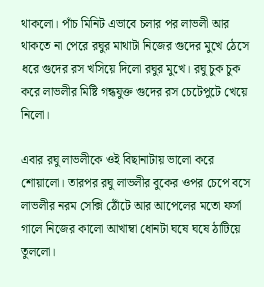থাকলো। পাঁচ মিনিট এভাবে চলার পর লাভলী আর থাকতে না পেরে রঘুর মাথাটা নিজের গুদের মুখে ঠেসে ধরে গুদের রস খসিয়ে দিলো রঘুর মুখে। রঘু চুক চুক করে লাভলীর মিষ্টি গন্ধযুক্ত গুদের রস চেটেপুটে খেয়ে নিলো।

এবার রঘু লাভলীকে ওই বিছানাটায় ভালো করে শোয়ালো। তারপর রঘু লাভলীর বুকের ওপর চেপে বসে লাভলীর নরম সেক্সি ঠোঁটে আর আপেলের মতো ফর্সা গালে নিজের কালো আখাম্বা ধোনটা ঘষে ঘষে ঠাটিয়ে তুললো।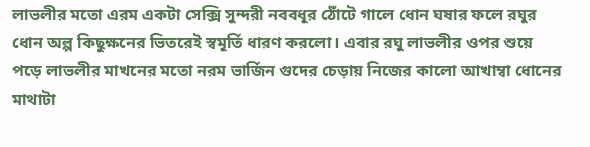লাভলীর মতো এরম একটা সেক্সি সুন্দরী নববধূর ঠোঁটে গালে ধোন ঘষার ফলে রঘুর ধোন অল্প কিছুক্ষনের ভিতরেই স্বমূর্তি ধারণ করলো। এবার রঘু লাভলীর ওপর শুয়ে পড়ে লাভলীর মাখনের মতো নরম ভার্জিন গুদের চেড়ায় নিজের কালো আখাম্বা ধোনের মাথাটা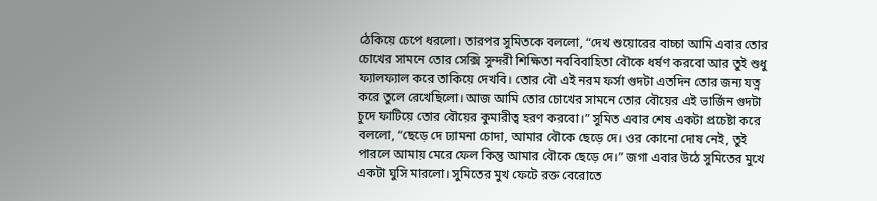ঠেকিয়ে চেপে ধরলো। তারপর সুমিতকে বললো, “দেখ শুয়োরের বাচ্চা আমি এবার তোর চোখের সামনে তোর সেক্সি সুন্দরী শিক্ষিতা নববিবাহিতা বৌকে ধর্ষণ করবো আর তুই শুধু ফ্যালফ্যাল করে তাকিয়ে দেখবি। তোর বৌ এই নরম ফর্সা গুদটা এতদিন তোর জন্য যত্ন করে তুলে রেখেছিলো। আজ আমি তোর চোখের সামনে তোর বৌয়ের এই ভার্জিন গুদটা চুদে ফাটিয়ে তোর বৌয়ের কুমারীত্ব হরণ করবো।” সুমিত এবার শেষ একটা প্রচেষ্টা করে বললো, “ছেড়ে দে ঢ্যামনা চোদা, আমার বৌকে ছেড়ে দে। ওর কোনো দোষ নেই, তুই পারলে আমায় মেরে ফেল কিন্তু আমার বৌকে ছেড়ে দে।” জগা এবার উঠে সুমিতের মুখে একটা ঘুসি মারলো। সুমিতের মুখ ফেটে রক্ত বেরোতে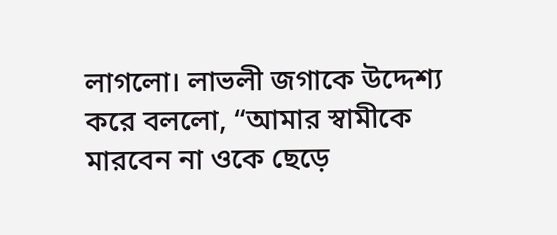লাগলো। লাভলী জগাকে উদ্দেশ্য করে বললো, “আমার স্বামীকে মারবেন না ওকে ছেড়ে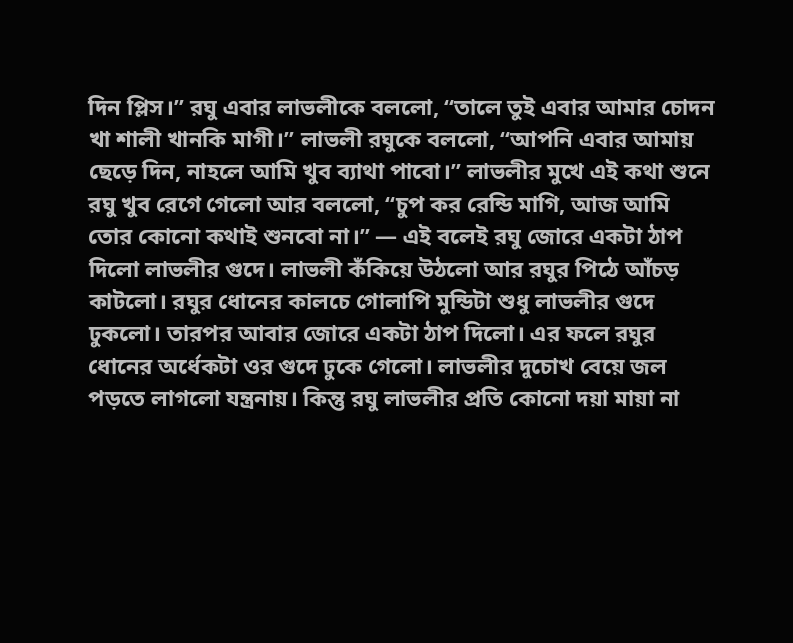দিন প্লিস।” রঘু এবার লাভলীকে বললো, “তালে তুই এবার আমার চোদন খা শালী খানকি মাগী।” লাভলী রঘুকে বললো, “আপনি এবার আমায় ছেড়ে দিন, নাহলে আমি খুব ব্যাথা পাবো।” লাভলীর মুখে এই কথা শুনে রঘু খুব রেগে গেলো আর বললো, “চুপ কর রেন্ডি মাগি, আজ আমি তোর কোনো কথাই শুনবো না।” — এই বলেই রঘু জোরে একটা ঠাপ দিলো লাভলীর গুদে। লাভলী কঁকিয়ে উঠলো আর রঘুর পিঠে আঁচড় কাটলো। রঘুর ধোনের কালচে গোলাপি মুন্ডিটা শুধু লাভলীর গুদে ঢুকলো। তারপর আবার জোরে একটা ঠাপ দিলো। এর ফলে রঘুর ধোনের অর্ধেকটা ওর গুদে ঢুকে গেলো। লাভলীর দুচোখ বেয়ে জল পড়তে লাগলো যন্ত্রনায়। কিন্তু রঘু লাভলীর প্রতি কোনো দয়া মায়া না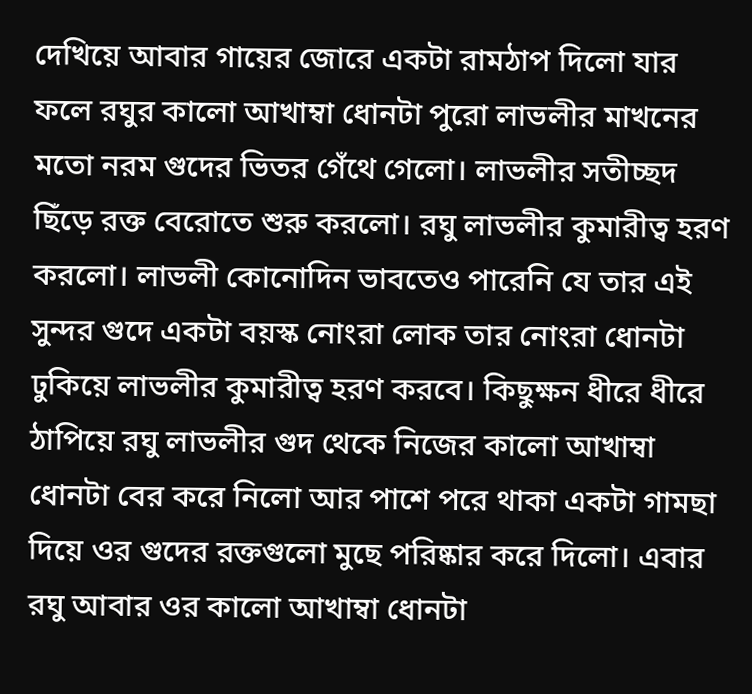দেখিয়ে আবার গায়ের জোরে একটা রামঠাপ দিলো যার ফলে রঘুর কালো আখাম্বা ধোনটা পুরো লাভলীর মাখনের মতো নরম গুদের ভিতর গেঁথে গেলো। লাভলীর সতীচ্ছদ ছিঁড়ে রক্ত বেরোতে শুরু করলো। রঘু লাভলীর কুমারীত্ব হরণ করলো। লাভলী কোনোদিন ভাবতেও পারেনি যে তার এই সুন্দর গুদে একটা বয়স্ক নোংরা লোক তার নোংরা ধোনটা ঢুকিয়ে লাভলীর কুমারীত্ব হরণ করবে। কিছুক্ষন ধীরে ধীরে ঠাপিয়ে রঘু লাভলীর গুদ থেকে নিজের কালো আখাম্বা ধোনটা বের করে নিলো আর পাশে পরে থাকা একটা গামছা দিয়ে ওর গুদের রক্তগুলো মুছে পরিষ্কার করে দিলো। এবার রঘু আবার ওর কালো আখাম্বা ধোনটা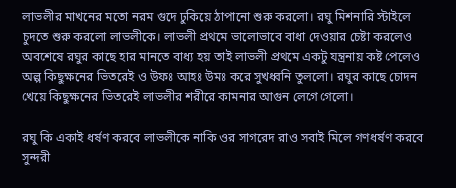লাভলীর মাখনের মতো নরম গুদে ঢুকিয়ে ঠাপানো শুরু করলো। রঘু মিশনারি স্টাইলে চুদতে শুরু করলো লাভলীকে। লাভলী প্রথমে ভালোভাবে বাধা দেওয়ার চেষ্টা করলেও অবশেষে রঘুর কাছে হার মানতে বাধ্য হয় তাই লাভলী প্রথমে একটু যন্ত্রনায় কষ্ট পেলেও অল্প কিছুক্ষনের ভিতরেই ও উফঃ আহঃ উমঃ করে সুখধ্বনি তুললো। রঘুর কাছে চোদন খেয়ে কিছুক্ষনের ভিতরেই লাভলীর শরীরে কামনার আগুন লেগে গেলো।

রঘু কি একাই ধর্ষণ করবে লাভলীকে নাকি ওর সাগরেদ রাও সবাই মিলে গণধর্ষণ করবে সুন্দরী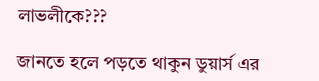লাভলীকে???

জানতে হলে পড়তে থাকুন ডুয়ার্স এর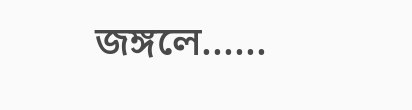জঙ্গলে......